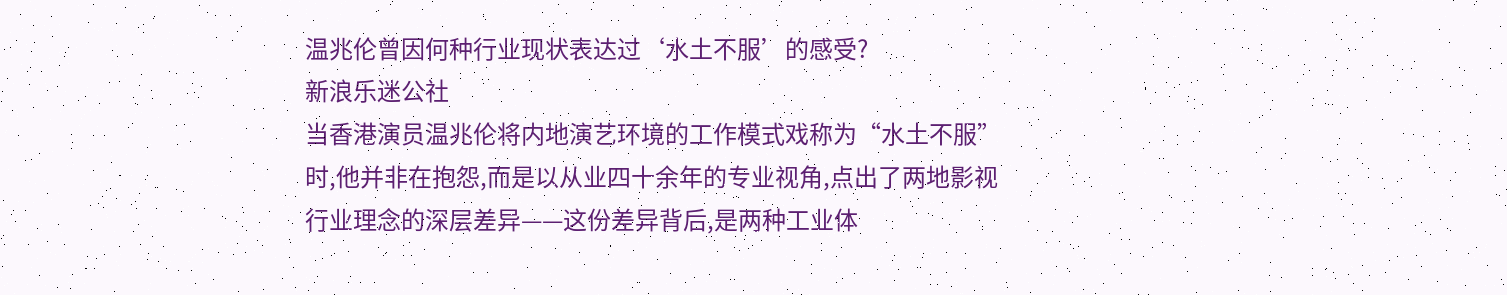温兆伦曾因何种行业现状表达过‘水土不服’的感受?
新浪乐迷公社
当香港演员温兆伦将内地演艺环境的工作模式戏称为“水土不服”时,他并非在抱怨,而是以从业四十余年的专业视角,点出了两地影视行业理念的深层差异——这份差异背后,是两种工业体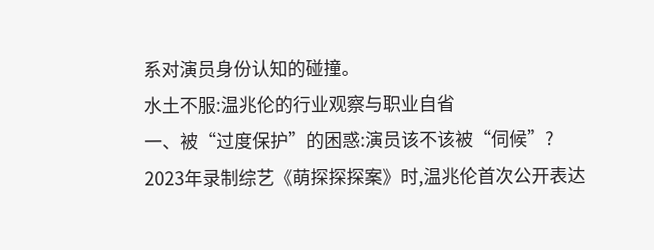系对演员身份认知的碰撞。
水土不服:温兆伦的行业观察与职业自省
一、被“过度保护”的困惑:演员该不该被“伺候”?
2023年录制综艺《萌探探探案》时,温兆伦首次公开表达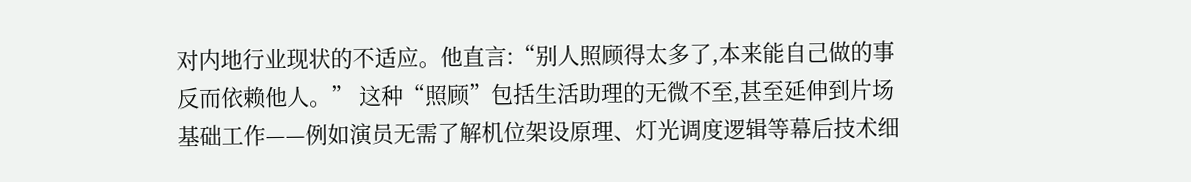对内地行业现状的不适应。他直言:“别人照顾得太多了,本来能自己做的事反而依赖他人。” 这种“照顾”包括生活助理的无微不至,甚至延伸到片场基础工作——例如演员无需了解机位架设原理、灯光调度逻辑等幕后技术细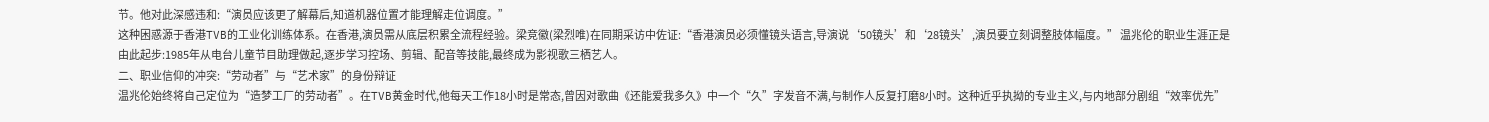节。他对此深感违和:“演员应该更了解幕后,知道机器位置才能理解走位调度。”
这种困惑源于香港TVB的工业化训练体系。在香港,演员需从底层积累全流程经验。梁竞徽(梁烈唯)在同期采访中佐证:“香港演员必须懂镜头语言,导演说‘50镜头’和‘28镜头’,演员要立刻调整肢体幅度。” 温兆伦的职业生涯正是由此起步:1985年从电台儿童节目助理做起,逐步学习控场、剪辑、配音等技能,最终成为影视歌三栖艺人。
二、职业信仰的冲突:“劳动者”与“艺术家”的身份辩证
温兆伦始终将自己定位为“造梦工厂的劳动者”。在TVB黄金时代,他每天工作18小时是常态,曾因对歌曲《还能爱我多久》中一个“久”字发音不满,与制作人反复打磨8小时。这种近乎执拗的专业主义,与内地部分剧组“效率优先”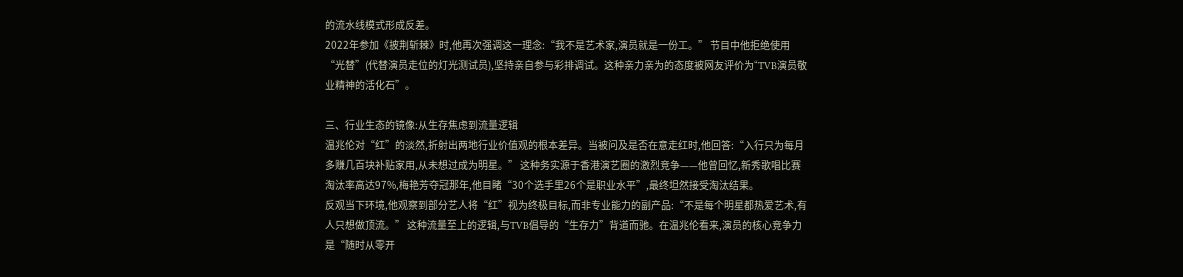的流水线模式形成反差。
2022年参加《披荆斩棘》时,他再次强调这一理念:“我不是艺术家,演员就是一份工。” 节目中他拒绝使用“光替”(代替演员走位的灯光测试员),坚持亲自参与彩排调试。这种亲力亲为的态度被网友评价为“TVB演员敬业精神的活化石”。

三、行业生态的镜像:从生存焦虑到流量逻辑
温兆伦对“红”的淡然,折射出两地行业价值观的根本差异。当被问及是否在意走红时,他回答:“入行只为每月多赚几百块补贴家用,从未想过成为明星。” 这种务实源于香港演艺圈的激烈竞争——他曾回忆,新秀歌唱比赛淘汰率高达97%,梅艳芳夺冠那年,他目睹“30个选手里26个是职业水平”,最终坦然接受淘汰结果。
反观当下环境,他观察到部分艺人将“红”视为终极目标,而非专业能力的副产品:“不是每个明星都热爱艺术,有人只想做顶流。” 这种流量至上的逻辑,与TVB倡导的“生存力”背道而驰。在温兆伦看来,演员的核心竞争力是“随时从零开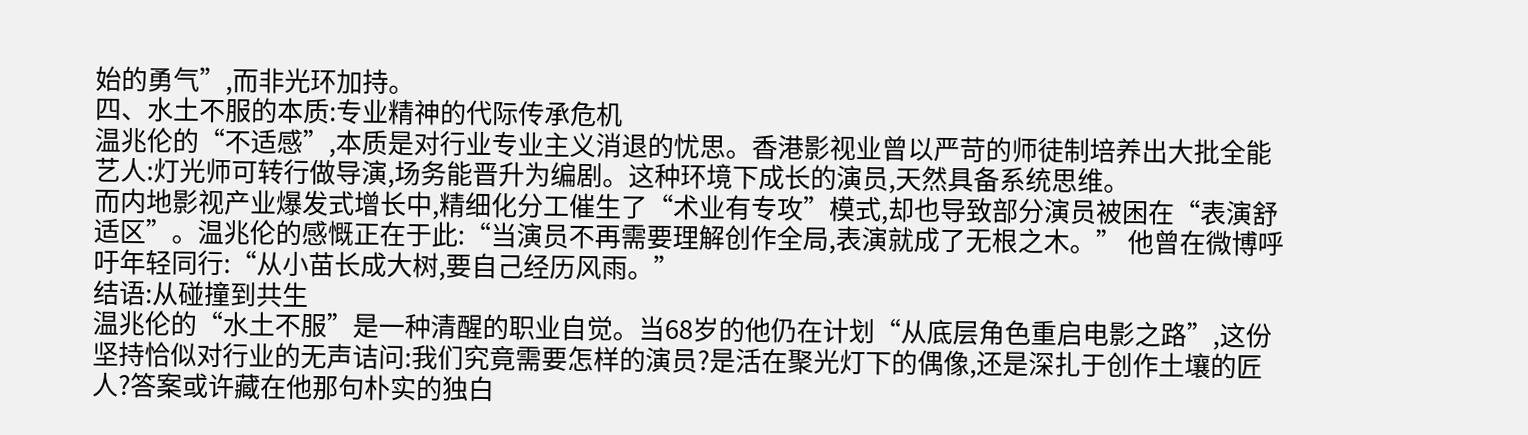始的勇气”,而非光环加持。
四、水土不服的本质:专业精神的代际传承危机
温兆伦的“不适感”,本质是对行业专业主义消退的忧思。香港影视业曾以严苛的师徒制培养出大批全能艺人:灯光师可转行做导演,场务能晋升为编剧。这种环境下成长的演员,天然具备系统思维。
而内地影视产业爆发式增长中,精细化分工催生了“术业有专攻”模式,却也导致部分演员被困在“表演舒适区”。温兆伦的感慨正在于此:“当演员不再需要理解创作全局,表演就成了无根之木。” 他曾在微博呼吁年轻同行:“从小苗长成大树,要自己经历风雨。”
结语:从碰撞到共生
温兆伦的“水土不服”是一种清醒的职业自觉。当68岁的他仍在计划“从底层角色重启电影之路”,这份坚持恰似对行业的无声诘问:我们究竟需要怎样的演员?是活在聚光灯下的偶像,还是深扎于创作土壤的匠人?答案或许藏在他那句朴实的独白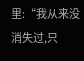里:“我从来没消失过,只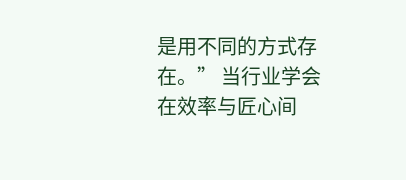是用不同的方式存在。” 当行业学会在效率与匠心间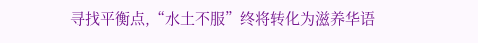寻找平衡点,“水土不服”终将转化为滋养华语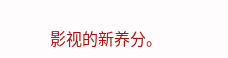影视的新养分。